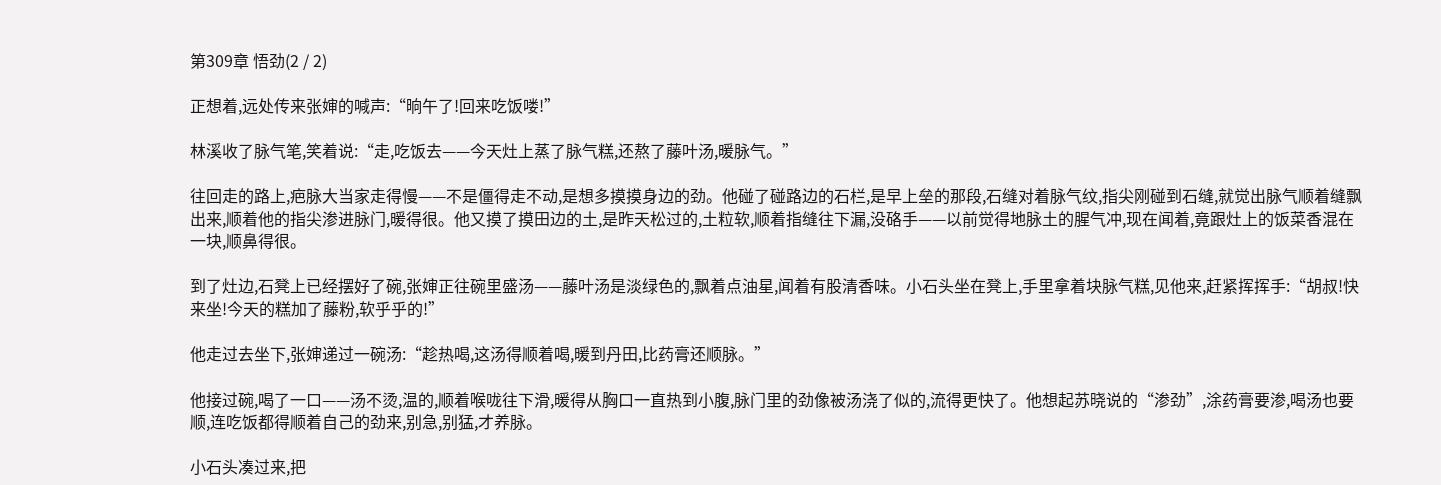第309章 悟劲(2 / 2)

正想着,远处传来张婶的喊声:“晌午了!回来吃饭喽!”

林溪收了脉气笔,笑着说:“走,吃饭去——今天灶上蒸了脉气糕,还熬了藤叶汤,暖脉气。”

往回走的路上,疤脉大当家走得慢——不是僵得走不动,是想多摸摸身边的劲。他碰了碰路边的石栏,是早上垒的那段,石缝对着脉气纹,指尖刚碰到石缝,就觉出脉气顺着缝飘出来,顺着他的指尖渗进脉门,暖得很。他又摸了摸田边的土,是昨天松过的,土粒软,顺着指缝往下漏,没硌手——以前觉得地脉土的腥气冲,现在闻着,竟跟灶上的饭菜香混在一块,顺鼻得很。

到了灶边,石凳上已经摆好了碗,张婶正往碗里盛汤——藤叶汤是淡绿色的,飘着点油星,闻着有股清香味。小石头坐在凳上,手里拿着块脉气糕,见他来,赶紧挥挥手:“胡叔!快来坐!今天的糕加了藤粉,软乎乎的!”

他走过去坐下,张婶递过一碗汤:“趁热喝,这汤得顺着喝,暖到丹田,比药膏还顺脉。”

他接过碗,喝了一口——汤不烫,温的,顺着喉咙往下滑,暖得从胸口一直热到小腹,脉门里的劲像被汤浇了似的,流得更快了。他想起苏晓说的“渗劲”,涂药膏要渗,喝汤也要顺,连吃饭都得顺着自己的劲来,别急,别猛,才养脉。

小石头凑过来,把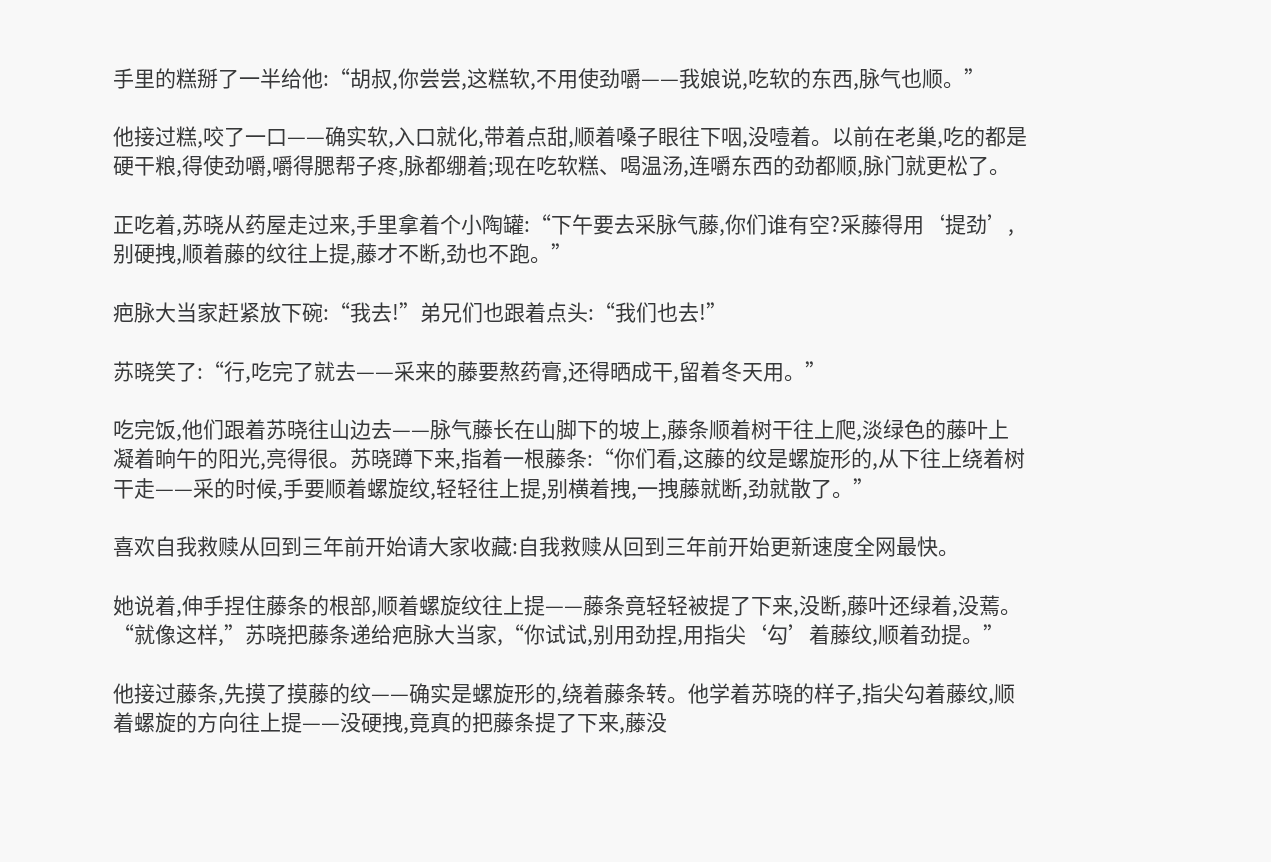手里的糕掰了一半给他:“胡叔,你尝尝,这糕软,不用使劲嚼——我娘说,吃软的东西,脉气也顺。”

他接过糕,咬了一口——确实软,入口就化,带着点甜,顺着嗓子眼往下咽,没噎着。以前在老巢,吃的都是硬干粮,得使劲嚼,嚼得腮帮子疼,脉都绷着;现在吃软糕、喝温汤,连嚼东西的劲都顺,脉门就更松了。

正吃着,苏晓从药屋走过来,手里拿着个小陶罐:“下午要去采脉气藤,你们谁有空?采藤得用‘提劲’,别硬拽,顺着藤的纹往上提,藤才不断,劲也不跑。”

疤脉大当家赶紧放下碗:“我去!”弟兄们也跟着点头:“我们也去!”

苏晓笑了:“行,吃完了就去——采来的藤要熬药膏,还得晒成干,留着冬天用。”

吃完饭,他们跟着苏晓往山边去——脉气藤长在山脚下的坡上,藤条顺着树干往上爬,淡绿色的藤叶上凝着晌午的阳光,亮得很。苏晓蹲下来,指着一根藤条:“你们看,这藤的纹是螺旋形的,从下往上绕着树干走——采的时候,手要顺着螺旋纹,轻轻往上提,别横着拽,一拽藤就断,劲就散了。”

喜欢自我救赎从回到三年前开始请大家收藏:自我救赎从回到三年前开始更新速度全网最快。

她说着,伸手捏住藤条的根部,顺着螺旋纹往上提——藤条竟轻轻被提了下来,没断,藤叶还绿着,没蔫。“就像这样,”苏晓把藤条递给疤脉大当家,“你试试,别用劲捏,用指尖‘勾’着藤纹,顺着劲提。”

他接过藤条,先摸了摸藤的纹——确实是螺旋形的,绕着藤条转。他学着苏晓的样子,指尖勾着藤纹,顺着螺旋的方向往上提——没硬拽,竟真的把藤条提了下来,藤没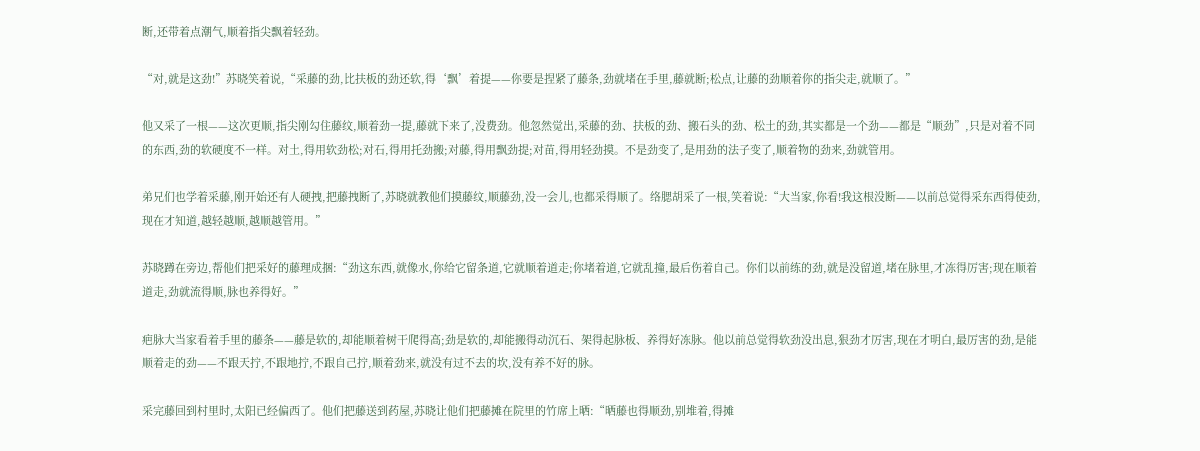断,还带着点潮气,顺着指尖飘着轻劲。

“对,就是这劲!”苏晓笑着说,“采藤的劲,比扶板的劲还软,得‘飘’着提——你要是捏紧了藤条,劲就堵在手里,藤就断;松点,让藤的劲顺着你的指尖走,就顺了。”

他又采了一根——这次更顺,指尖刚勾住藤纹,顺着劲一提,藤就下来了,没费劲。他忽然觉出,采藤的劲、扶板的劲、搬石头的劲、松土的劲,其实都是一个劲——都是“顺劲”,只是对着不同的东西,劲的软硬度不一样。对土,得用软劲松;对石,得用托劲搬;对藤,得用飘劲提;对苗,得用轻劲摸。不是劲变了,是用劲的法子变了,顺着物的劲来,劲就管用。

弟兄们也学着采藤,刚开始还有人硬拽,把藤拽断了,苏晓就教他们摸藤纹,顺藤劲,没一会儿,也都采得顺了。络腮胡采了一根,笑着说:“大当家,你看!我这根没断——以前总觉得采东西得使劲,现在才知道,越轻越顺,越顺越管用。”

苏晓蹲在旁边,帮他们把采好的藤理成捆:“劲这东西,就像水,你给它留条道,它就顺着道走;你堵着道,它就乱撞,最后伤着自己。你们以前练的劲,就是没留道,堵在脉里,才冻得厉害;现在顺着道走,劲就流得顺,脉也养得好。”

疤脉大当家看着手里的藤条——藤是软的,却能顺着树干爬得高;劲是软的,却能搬得动沉石、架得起脉板、养得好冻脉。他以前总觉得软劲没出息,狠劲才厉害,现在才明白,最厉害的劲,是能顺着走的劲——不跟天拧,不跟地拧,不跟自己拧,顺着劲来,就没有过不去的坎,没有养不好的脉。

采完藤回到村里时,太阳已经偏西了。他们把藤送到药屋,苏晓让他们把藤摊在院里的竹席上晒:“晒藤也得顺劲,别堆着,得摊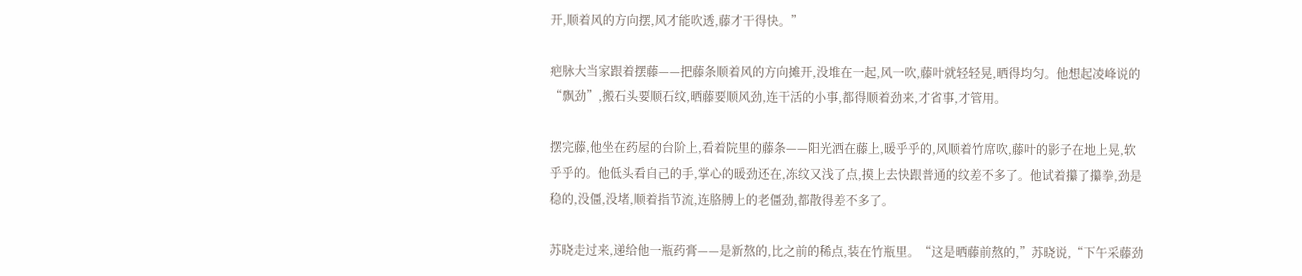开,顺着风的方向摆,风才能吹透,藤才干得快。”

疤脉大当家跟着摆藤——把藤条顺着风的方向摊开,没堆在一起,风一吹,藤叶就轻轻晃,晒得均匀。他想起凌峰说的“飘劲”,搬石头要顺石纹,晒藤要顺风劲,连干活的小事,都得顺着劲来,才省事,才管用。

摆完藤,他坐在药屋的台阶上,看着院里的藤条——阳光洒在藤上,暖乎乎的,风顺着竹席吹,藤叶的影子在地上晃,软乎乎的。他低头看自己的手,掌心的暖劲还在,冻纹又浅了点,摸上去快跟普通的纹差不多了。他试着攥了攥拳,劲是稳的,没僵,没堵,顺着指节流,连胳膊上的老僵劲,都散得差不多了。

苏晓走过来,递给他一瓶药膏——是新熬的,比之前的稀点,装在竹瓶里。“这是晒藤前熬的,”苏晓说,“下午采藤劲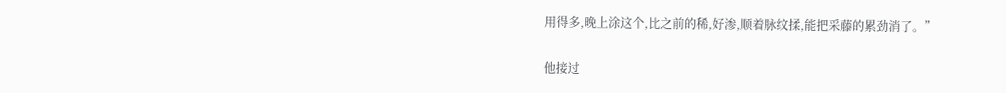用得多,晚上涂这个,比之前的稀,好渗,顺着脉纹揉,能把采藤的累劲消了。”

他接过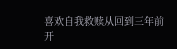喜欢自我救赎从回到三年前开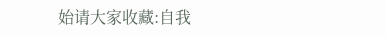始请大家收藏:自我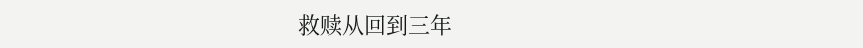救赎从回到三年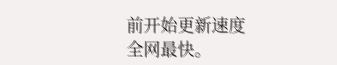前开始更新速度全网最快。